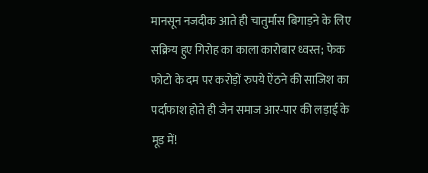मानसून नजदीक आते ही चातुर्मास बिगाड़ने के लिए सक्रिय हुए गिरोह का काला कारोबार ध्वस्त; फेक फोटो के दम पर करोड़ों रुपये ऐंठने की साजिश का पर्दाफाश होते ही जैन समाज आर-पार की लड़ाई के मूड में!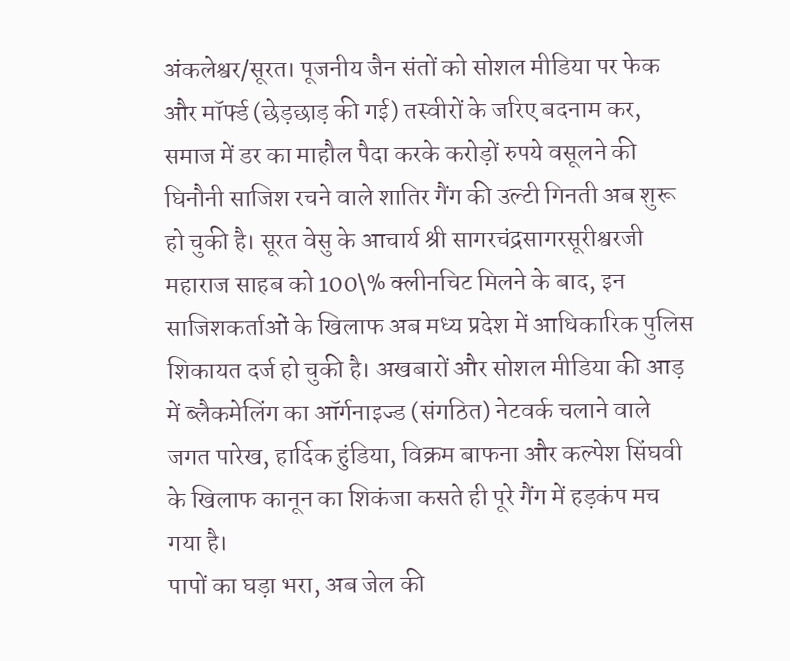अंकलेश्वर/सूरत। पूजनीय जैन संतों को सोशल मीडिया पर फेक और मॉर्फ्ड (छेड़छाड़ की गई) तस्वीरों के जरिए बदनाम कर, समाज में डर का माहौल पैदा करके करोड़ों रुपये वसूलने की घिनौनी साजिश रचने वाले शातिर गैंग की उल्टी गिनती अब शुरू हो चुकी है। सूरत वेसु के आचार्य श्री सागरचंद्रसागरसूरीश्वरजी महाराज साहब को 100\% क्लीनचिट मिलने के बाद, इन साजिशकर्ताओं के खिलाफ अब मध्य प्रदेश में आधिकारिक पुलिस शिकायत दर्ज हो चुकी है। अखबारों और सोशल मीडिया की आड़ में ब्लैकमेलिंग का ऑर्गनाइज्ड (संगठित) नेटवर्क चलाने वाले जगत पारेख, हार्दिक हुंडिया, विक्रम बाफना और कल्पेश सिंघवी के खिलाफ कानून का शिकंजा कसते ही पूरे गैंग में हड़कंप मच गया है।
पापों का घड़ा भरा, अब जेल की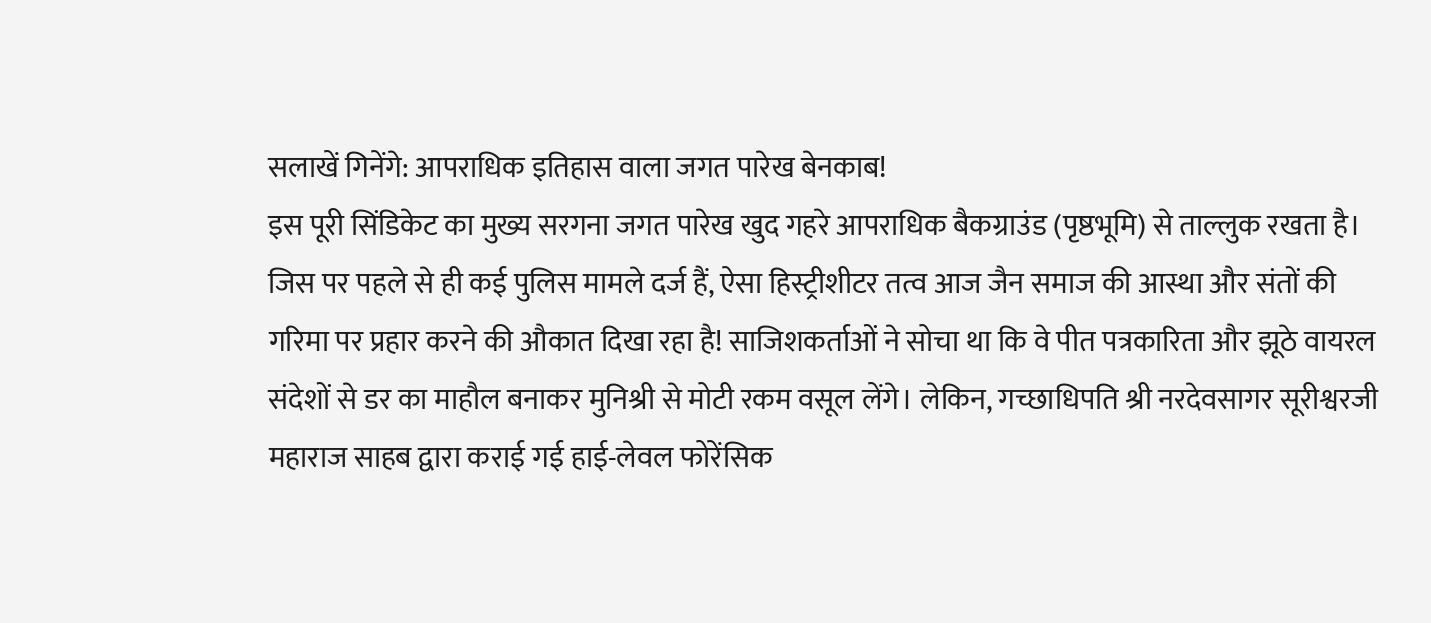सलाखें गिनेंगे: आपराधिक इतिहास वाला जगत पारेख बेनकाब!
इस पूरी सिंडिकेट का मुख्य सरगना जगत पारेख खुद गहरे आपराधिक बैकग्राउंड (पृष्ठभूमि) से ताल्लुक रखता है। जिस पर पहले से ही कई पुलिस मामले दर्ज हैं, ऐसा हिस्ट्रीशीटर तत्व आज जैन समाज की आस्था और संतों की गरिमा पर प्रहार करने की औकात दिखा रहा है! साजिशकर्ताओं ने सोचा था कि वे पीत पत्रकारिता और झूठे वायरल संदेशों से डर का माहौल बनाकर मुनिश्री से मोटी रकम वसूल लेंगे। लेकिन, गच्छाधिपति श्री नरदेवसागर सूरीश्वरजी महाराज साहब द्वारा कराई गई हाई-लेवल फोरेंसिक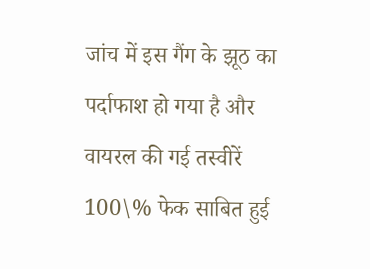जांच में इस गैंग के झूठ का पर्दाफाश हो गया है और वायरल की गई तस्वीरें 100\% फेक साबित हुई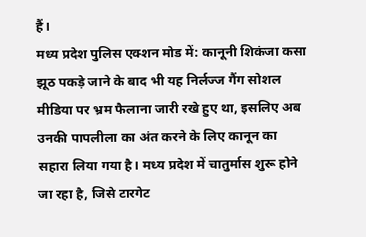हैं।
मध्य प्रदेश पुलिस एक्शन मोड में: कानूनी शिकंजा कसा
झूठ पकड़े जाने के बाद भी यह निर्लज्ज गैंग सोशल मीडिया पर भ्रम फैलाना जारी रखे हुए था, इसलिए अब उनकी पापलीला का अंत करने के लिए कानून का सहारा लिया गया है। मध्य प्रदेश में चातुर्मास शुरू होने जा रहा है, जिसे टारगेट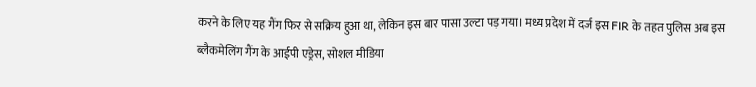करने के लिए यह गैंग फिर से सक्रिय हुआ था, लेकिन इस बार पासा उल्टा पड़ गया। मध्य प्रदेश में दर्ज इस FIR के तहत पुलिस अब इस ब्लैकमेलिंग गैंग के आईपी एड्रेस, सोशल मीडिया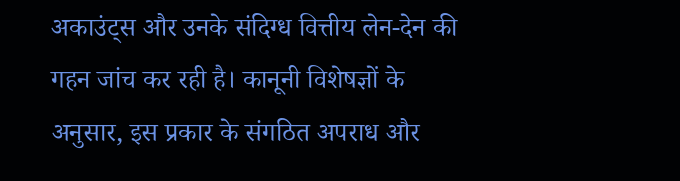अकाउंट्स और उनके संदिग्ध वित्तीय लेन-देन की गहन जांच कर रही है। कानूनी विशेषज्ञों के अनुसार, इस प्रकार के संगठित अपराध और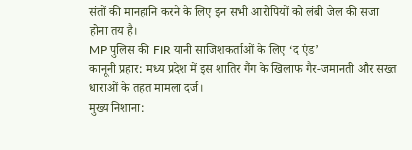संतों की मानहानि करने के लिए इन सभी आरोपियों को लंबी जेल की सजा होना तय है।
MP पुलिस की FIR यानी साजिशकर्ताओं के लिए ‘द एंड’
कानूनी प्रहार: मध्य प्रदेश में इस शातिर गैंग के खिलाफ गैर-जमानती और सख्त धाराओं के तहत मामला दर्ज।
मुख्य निशाना: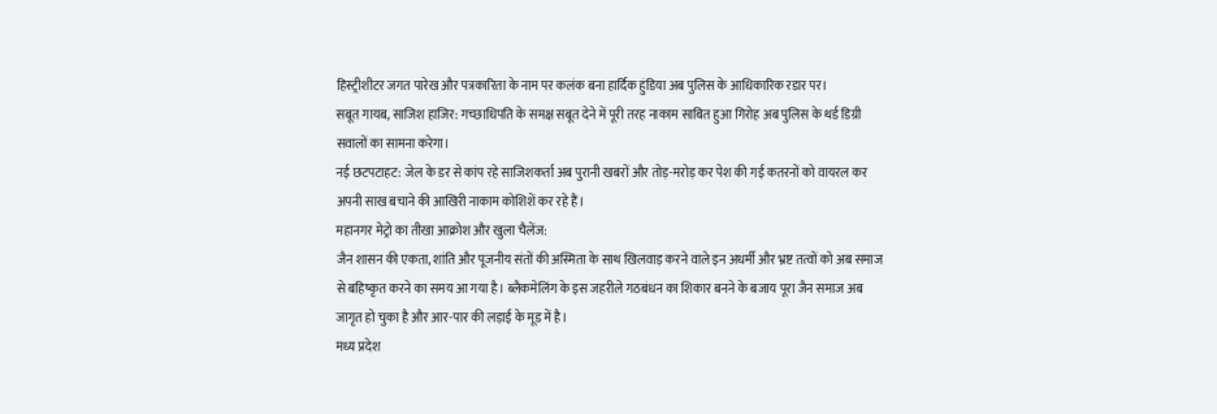हिस्ट्रीशीटर जगत पारेख और पत्रकारिता के नाम पर कलंक बना हार्दिक हुंडिया अब पुलिस के आधिकारिक रडार पर।
सबूत गायब, साजिश हाजिर: गच्छाधिपति के समक्ष सबूत देने में पूरी तरह नाकाम साबित हुआ गिरोह अब पुलिस के थर्ड डिग्री सवालों का सामना करेगा।
नई छटपटाहट: जेल के डर से कांप रहे साजिशकर्ता अब पुरानी खबरों और तोड़-मरोड़ कर पेश की गई कतरनों को वायरल कर अपनी साख बचाने की आखिरी नाकाम कोशिशें कर रहे हैं।
महानगर मेट्रो का तीखा आक्रोश और खुला चैलेंज:
जैन शासन की एकता, शांति और पूजनीय संतों की अस्मिता के साथ खिलवाड़ करने वाले इन अधर्मी और भ्रष्ट तत्वों को अब समाज से बहिष्कृत करने का समय आ गया है। ब्लैकमेलिंग के इस जहरीले गठबंधन का शिकार बनने के बजाय पूरा जैन समाज अब जागृत हो चुका है और आर-पार की लड़ाई के मूड में है।
मध्य प्रदेश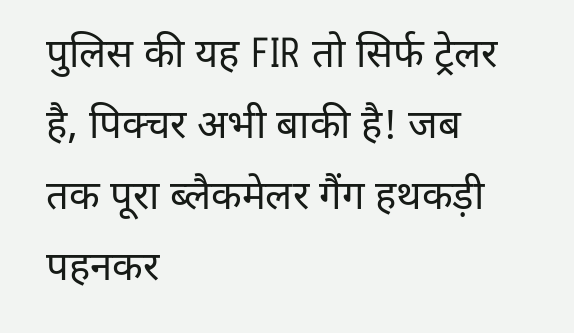पुलिस की यह FIR तो सिर्फ ट्रेलर है, पिक्चर अभी बाकी है! जब तक पूरा ब्लैकमेलर गैंग हथकड़ी पहनकर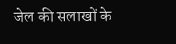जेल की सलाखों के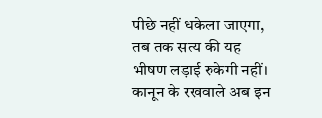पीछे नहीं धकेला जाएगा, तब तक सत्य की यह भीषण लड़ाई रुकेगी नहीं। कानून के रखवाले अब इन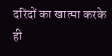दरिंदों का खात्मा करके ही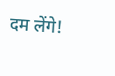दम लेंगे!